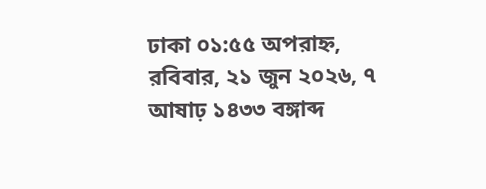ঢাকা ০১:৫৫ অপরাহ্ন, রবিবার, ২১ জুন ২০২৬, ৭ আষাঢ় ১৪৩৩ বঙ্গাব্দ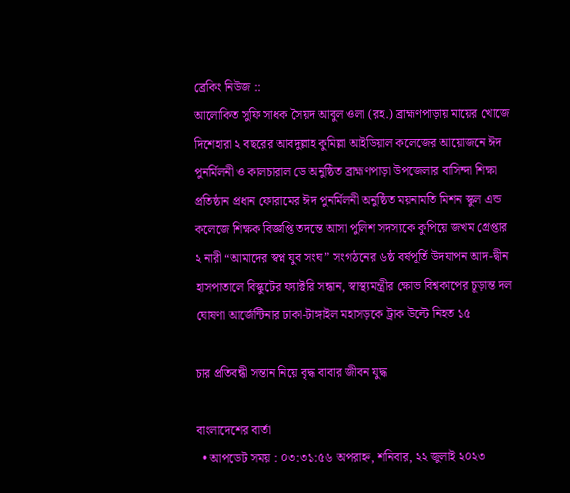ব্রেকিং নিউজ ::
আলোকিত সুফি সাধক সৈয়দ আবুল ওলা (রহ.) ব্রাহ্মণপাড়ায় মায়ের খোজে দিশেহারা ২ বছরের আবদুল্লাহ কুমিল্লা আইডিয়াল কলেজের আয়োজনে ঈদ পুনর্মিলনী ও কালচারাল ডে অনুষ্ঠিত ব্রাহ্মণপাড়া উপজেলার বাসিন্দা শিক্ষা প্রতিষ্ঠান প্রধান ফোরামের ঈদ পুনর্মিলনী অনুষ্ঠিত ময়নামতি মিশন স্কুল এন্ড কলেজে শিক্ষক বিজ্ঞপ্তি তদন্তে আসা পুলিশ সদস্যকে কুপিয়ে জখম গ্রেপ্তার ২ নারী “আমাদের স্বপ্ন যুব সংঘ” সংগঠনের ৬ষ্ঠ বর্ষপূর্তি উদযাপন আদ-দ্বীন হাসপাতালে বিস্কুটের ফ্যাক্টরি সন্ধান, স্বাস্থ্যমন্ত্রীর ক্ষোভ বিশ্বকাপের চূড়ান্ত দল ঘোষণা আর্জেন্টিনার ঢাকা-টাঙ্গাইল মহাসড়কে ট্রাক উল্টে নিহত ১৫

চার প্রতিবন্ধী সন্তান নিয়ে বৃদ্ধ বাবার জীবন যুদ্ধ

বাংলাদেশের বার্তা
  • আপডেট সময় : ০৩:৩১:৫৬ অপরাহ্ন, শনিবার, ২২ জুলাই ২০২৩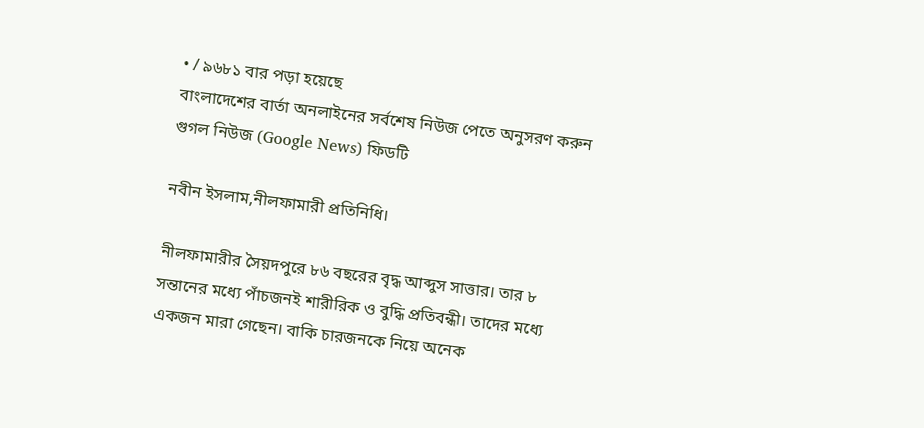• / ৯৬৮১ বার পড়া হয়েছে
বাংলাদেশের বার্তা অনলাইনের সর্বশেষ নিউজ পেতে অনুসরণ করুন গুগল নিউজ (Google News) ফিডটি

নবীন ইসলাম,নীলফামারী প্রতিনিধি।

নীলফামারীর সৈয়দপুরে ৮৬ বছরের বৃদ্ধ আব্দুস সাত্তার। তার ৮ সন্তানের মধ্যে পাঁচজনই শারীরিক ও বুদ্ধি প্রতিবন্ধী। তাদের মধ্যে একজন মারা গেছেন। বাকি চারজনকে নিয়ে অনেক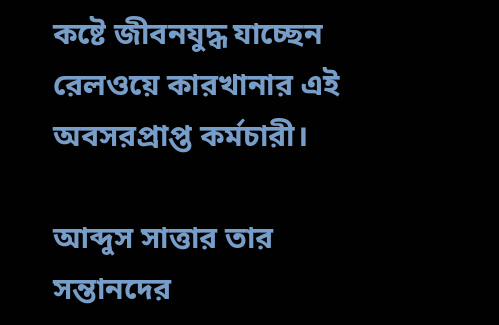কষ্টে জীবনযুদ্ধ যাচ্ছেন রেলওয়ে কারখানার এই অবসরপ্রাপ্ত কর্মচারী।

আব্দুস সাত্তার তার সন্তানদের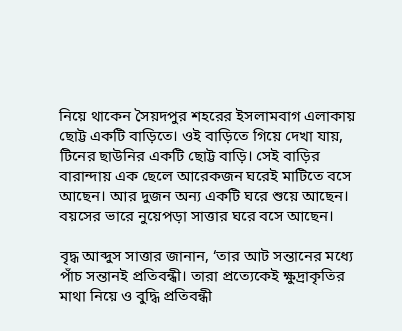নিয়ে থাকেন সৈয়দপুর শহরের ইসলামবাগ এলাকায় ছোট্ট একটি বাড়িতে। ওই বাড়িতে গিয়ে দেখা যায়, টিনের ছাউনির একটি ছোট্ট বাড়ি। সেই বাড়ির বারান্দায় এক ছেলে আরেকজন ঘরেই মাটিতে বসে আছেন। আর দুজন অন্য একটি ঘরে শুয়ে আছেন। বয়সের ভারে নুয়েপড়া সাত্তার ঘরে বসে আছেন।

বৃদ্ধ আব্দুস সাত্তার জানান, ‘তার আট সন্তানের মধ্যে পাঁচ সন্তানই প্রতিবন্ধী। তারা প্রত্যেকেই ক্ষুদ্রাকৃতির মাথা নিয়ে ও বুদ্ধি প্রতিবন্ধী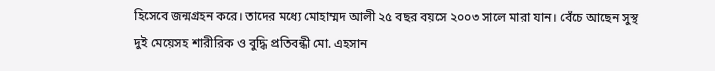হিসেবে জন্মগ্রহন করে। তাদের মধ্যে মোহাম্মদ আলী ২৫ বছর বয়সে ২০০৩ সালে মারা যান। বেঁচে আছেন সুস্থ দুই মেয়েসহ শারীরিক ও বুদ্ধি প্রতিবন্ধী মো. এহসান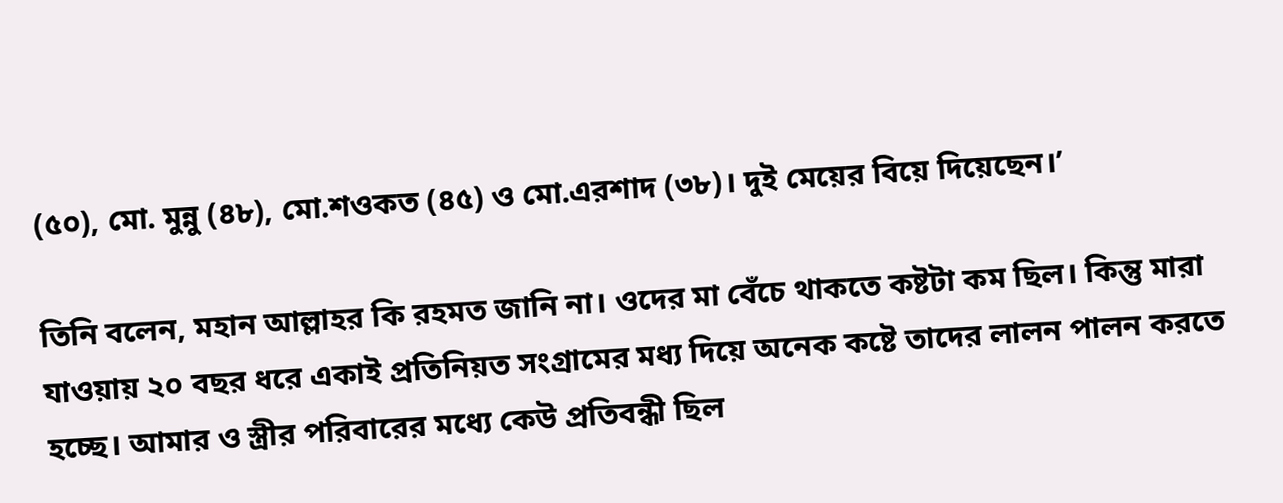(৫০), মো. মুন্নু (৪৮), মো.শওকত (৪৫) ও মো.এরশাদ (৩৮)। দুই মেয়ের বিয়ে দিয়েছেন।’

তিনি বলেন, মহান আল্লাহর কি রহমত জানি না। ওদের মা বেঁচে থাকতে কষ্টটা কম ছিল। কিন্তু মারা যাওয়ায় ২০ বছর ধরে একাই প্রতিনিয়ত সংগ্রামের মধ্য দিয়ে অনেক কষ্টে তাদের লালন পালন করতে হচ্ছে। আমার ও স্ত্রীর পরিবারের মধ্যে কেউ প্রতিবন্ধী ছিল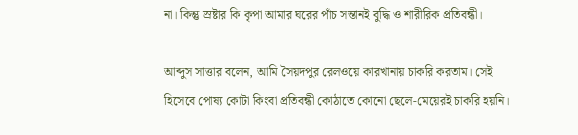না। কিন্তু স্রষ্টার কি কৃপা আমার ঘরের পাঁচ সন্তানই বুদ্ধি ও শারীরিক প্রতিবন্ধী।

আব্দুস সাত্তার বলেন, আমি সৈয়দপুর রেলওয়ে কারখানায় চাকরি করতাম। সেই হিসেবে পোষ্য কোটা কিংবা প্রতিবন্ধী কোঠাতে কোনো ছেলে-মেয়েরই চাকরি হয়নি।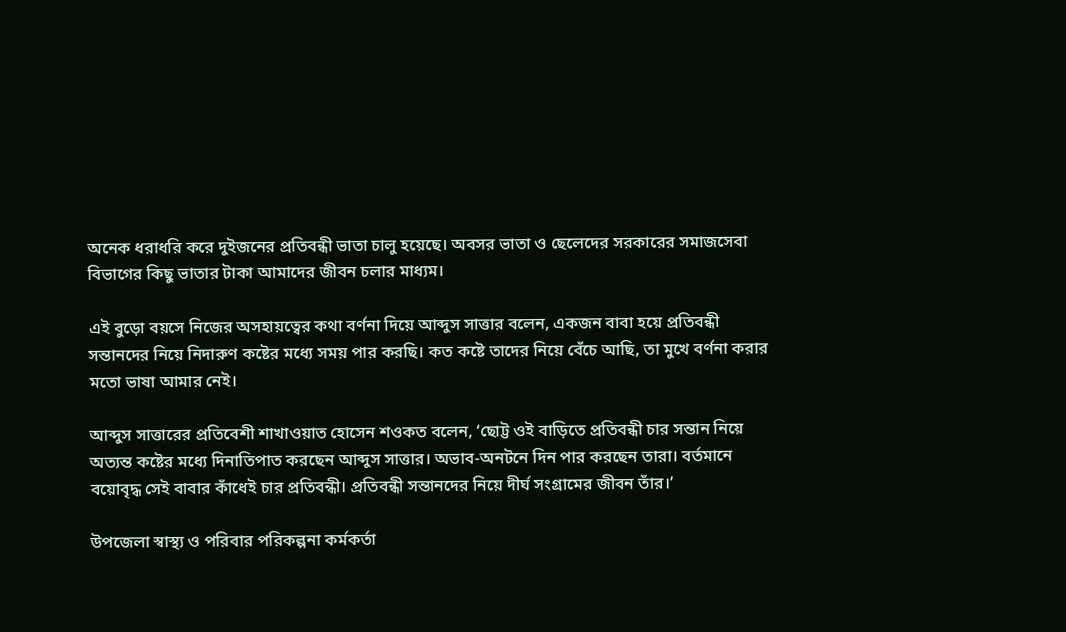অনেক ধরাধরি করে দুইজনের প্রতিবন্ধী ভাতা চালু হয়েছে। অবসর ভাতা ও ছেলেদের সরকারের সমাজসেবা বিভাগের কিছু ভাতার টাকা আমাদের জীবন চলার মাধ্যম।

এই বুড়ো বয়সে নিজের অসহায়ত্বের কথা বর্ণনা দিয়ে আব্দুস সাত্তার বলেন, একজন বাবা হয়ে প্রতিবন্ধী সন্তানদের নিয়ে নিদারুণ কষ্টের মধ্যে সময় পার করছি। কত কষ্টে তাদের নিয়ে বেঁচে আছি, তা মুখে বর্ণনা করার মতো ভাষা আমার নেই।

আব্দুস সাত্তারের প্রতিবেশী শাখাওয়াত হোসেন শওকত বলেন, ‘ছোট্ট ওই বাড়িতে প্রতিবন্ধী চার সন্তান নিয়ে অত্যন্ত কষ্টের মধ্যে দিনাতিপাত করছেন আব্দুস সাত্তার। অভাব-অনটনে দিন পার করছেন তারা। বর্তমানে বয়োবৃদ্ধ সেই বাবার কাঁধেই চার প্রতিবন্ধী। প্রতিবন্ধী সন্তানদের নিয়ে দীর্ঘ সংগ্রামের জীবন তাঁর।’

উপজেলা স্বাস্থ্য ও পরিবার পরিকল্পনা কর্মকর্তা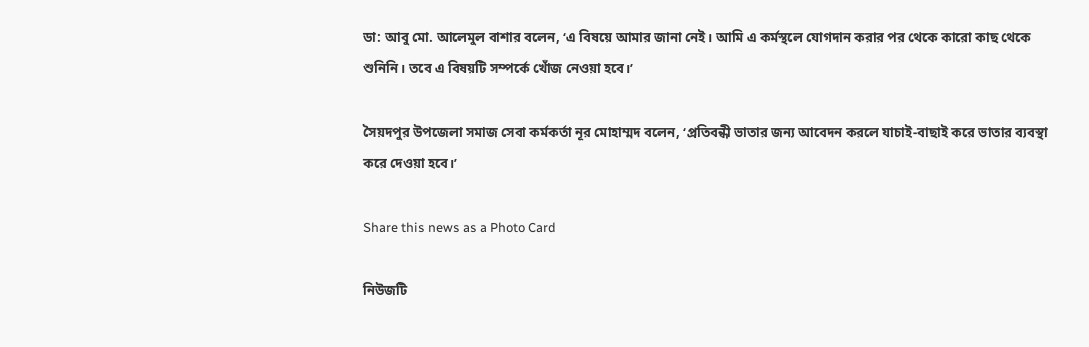ডা: আবু মো. আলেমুল বাশার বলেন, ‘এ বিষয়ে আমার জানা নেই। আমি এ কর্মস্থলে যোগদান করার পর থেকে কারো কাছ থেকে শুনিনি। তবে এ বিষয়টি সম্পর্কে খোঁজ নেওয়া হবে।’

সৈয়দপুর উপজেলা সমাজ সেবা কর্মকর্তা নূর মোহাম্মদ বলেন, ‘প্রতিবন্ধী ভাতার জন্য আবেদন করলে যাচাই-বাছাই করে ভাতার ব্যবস্থা করে দেওয়া হবে।’

Share this news as a Photo Card

নিউজটি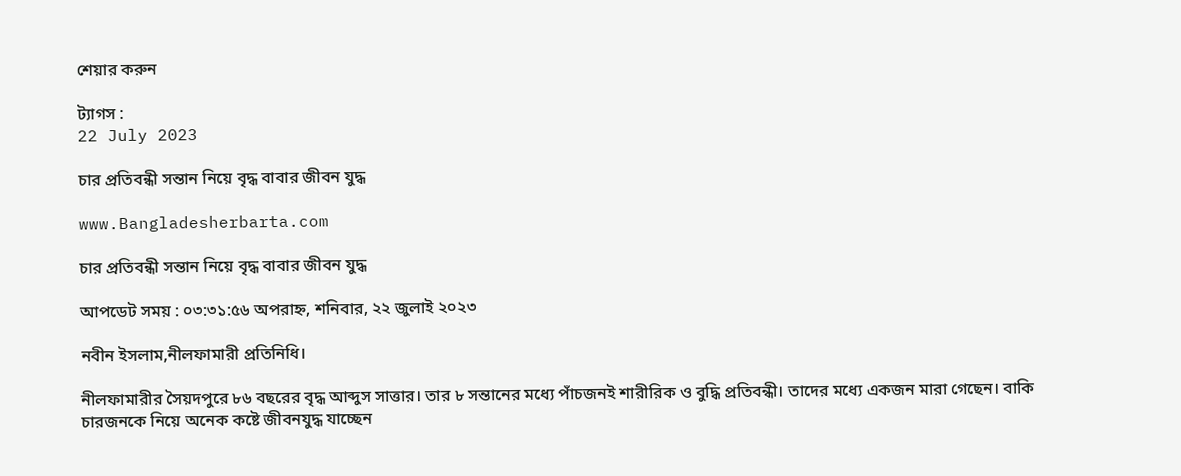শেয়ার করুন

ট্যাগস :
22 July 2023

চার প্রতিবন্ধী সন্তান নিয়ে বৃদ্ধ বাবার জীবন যুদ্ধ

www.Bangladesherbarta.com

চার প্রতিবন্ধী সন্তান নিয়ে বৃদ্ধ বাবার জীবন যুদ্ধ

আপডেট সময় : ০৩:৩১:৫৬ অপরাহ্ন, শনিবার, ২২ জুলাই ২০২৩

নবীন ইসলাম,নীলফামারী প্রতিনিধি।

নীলফামারীর সৈয়দপুরে ৮৬ বছরের বৃদ্ধ আব্দুস সাত্তার। তার ৮ সন্তানের মধ্যে পাঁচজনই শারীরিক ও বুদ্ধি প্রতিবন্ধী। তাদের মধ্যে একজন মারা গেছেন। বাকি চারজনকে নিয়ে অনেক কষ্টে জীবনযুদ্ধ যাচ্ছেন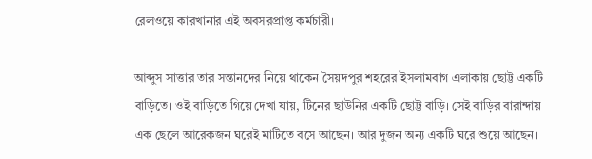রেলওয়ে কারখানার এই অবসরপ্রাপ্ত কর্মচারী।

আব্দুস সাত্তার তার সন্তানদের নিয়ে থাকেন সৈয়দপুর শহরের ইসলামবাগ এলাকায় ছোট্ট একটি বাড়িতে। ওই বাড়িতে গিয়ে দেখা যায়, টিনের ছাউনির একটি ছোট্ট বাড়ি। সেই বাড়ির বারান্দায় এক ছেলে আরেকজন ঘরেই মাটিতে বসে আছেন। আর দুজন অন্য একটি ঘরে শুয়ে আছেন।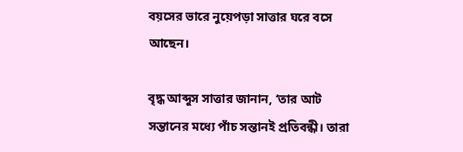বয়সের ভারে নুয়েপড়া সাত্তার ঘরে বসে আছেন।

বৃদ্ধ আব্দুস সাত্তার জানান, ‘তার আট সন্তানের মধ্যে পাঁচ সন্তানই প্রতিবন্ধী। তারা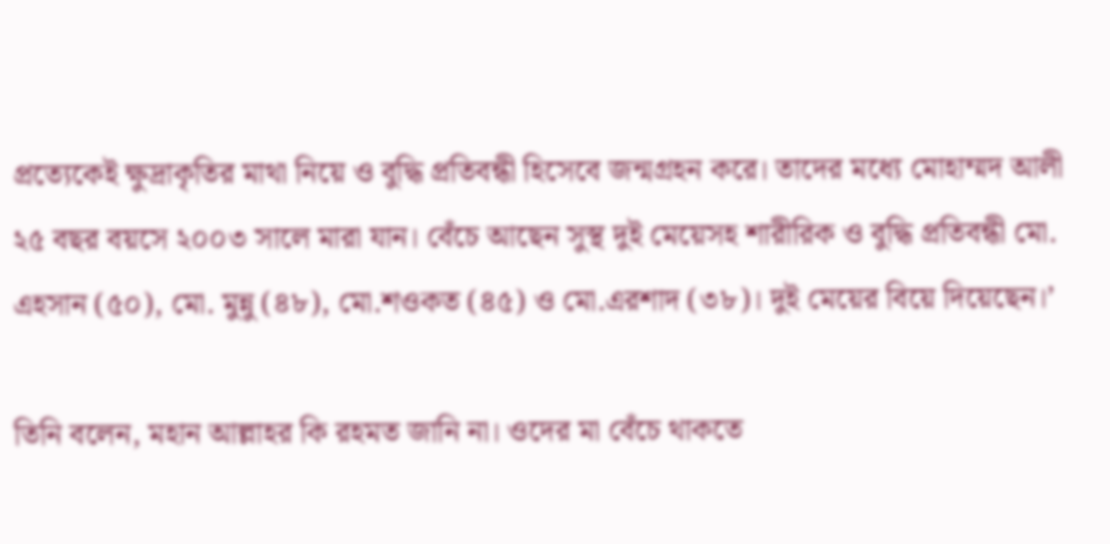প্রত্যেকেই ক্ষুদ্রাকৃতির মাথা নিয়ে ও বুদ্ধি প্রতিবন্ধী হিসেবে জন্মগ্রহন করে। তাদের মধ্যে মোহাম্মদ আলী ২৫ বছর বয়সে ২০০৩ সালে মারা যান। বেঁচে আছেন সুস্থ দুই মেয়েসহ শারীরিক ও বুদ্ধি প্রতিবন্ধী মো. এহসান (৫০), মো. মুন্নু (৪৮), মো.শওকত (৪৫) ও মো.এরশাদ (৩৮)। দুই মেয়ের বিয়ে দিয়েছেন।’

তিনি বলেন, মহান আল্লাহর কি রহমত জানি না। ওদের মা বেঁচে থাকতে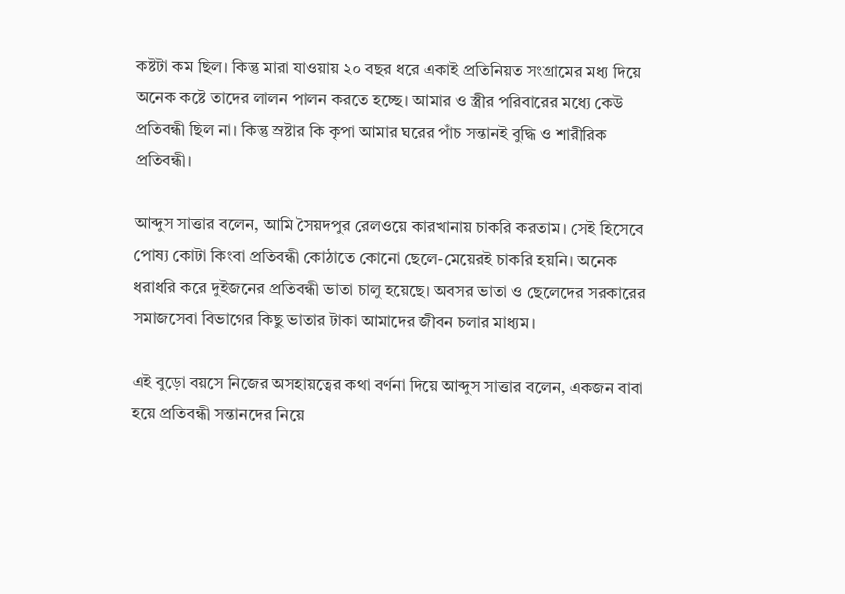কষ্টটা কম ছিল। কিন্তু মারা যাওয়ায় ২০ বছর ধরে একাই প্রতিনিয়ত সংগ্রামের মধ্য দিয়ে অনেক কষ্টে তাদের লালন পালন করতে হচ্ছে। আমার ও স্ত্রীর পরিবারের মধ্যে কেউ প্রতিবন্ধী ছিল না। কিন্তু স্রষ্টার কি কৃপা আমার ঘরের পাঁচ সন্তানই বুদ্ধি ও শারীরিক প্রতিবন্ধী।

আব্দুস সাত্তার বলেন, আমি সৈয়দপুর রেলওয়ে কারখানায় চাকরি করতাম। সেই হিসেবে পোষ্য কোটা কিংবা প্রতিবন্ধী কোঠাতে কোনো ছেলে-মেয়েরই চাকরি হয়নি। অনেক ধরাধরি করে দুইজনের প্রতিবন্ধী ভাতা চালু হয়েছে। অবসর ভাতা ও ছেলেদের সরকারের সমাজসেবা বিভাগের কিছু ভাতার টাকা আমাদের জীবন চলার মাধ্যম।

এই বুড়ো বয়সে নিজের অসহায়ত্বের কথা বর্ণনা দিয়ে আব্দুস সাত্তার বলেন, একজন বাবা হয়ে প্রতিবন্ধী সন্তানদের নিয়ে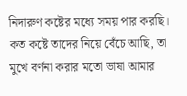নিদারুণ কষ্টের মধ্যে সময় পার করছি। কত কষ্টে তাদের নিয়ে বেঁচে আছি, তা মুখে বর্ণনা করার মতো ভাষা আমার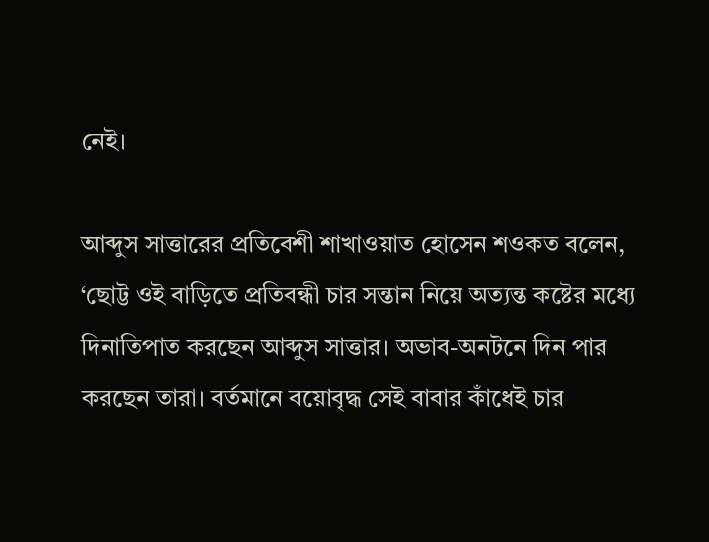নেই।

আব্দুস সাত্তারের প্রতিবেশী শাখাওয়াত হোসেন শওকত বলেন, ‘ছোট্ট ওই বাড়িতে প্রতিবন্ধী চার সন্তান নিয়ে অত্যন্ত কষ্টের মধ্যে দিনাতিপাত করছেন আব্দুস সাত্তার। অভাব-অনটনে দিন পার করছেন তারা। বর্তমানে বয়োবৃদ্ধ সেই বাবার কাঁধেই চার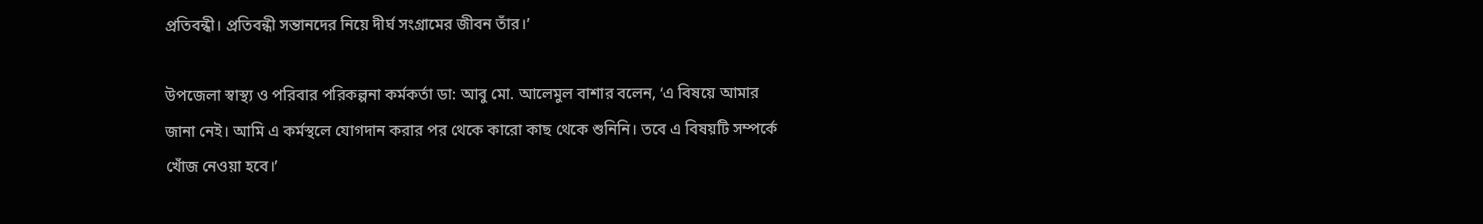প্রতিবন্ধী। প্রতিবন্ধী সন্তানদের নিয়ে দীর্ঘ সংগ্রামের জীবন তাঁর।’

উপজেলা স্বাস্থ্য ও পরিবার পরিকল্পনা কর্মকর্তা ডা: আবু মো. আলেমুল বাশার বলেন, ‘এ বিষয়ে আমার জানা নেই। আমি এ কর্মস্থলে যোগদান করার পর থেকে কারো কাছ থেকে শুনিনি। তবে এ বিষয়টি সম্পর্কে খোঁজ নেওয়া হবে।’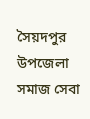সৈয়দপুর উপজেলা সমাজ সেবা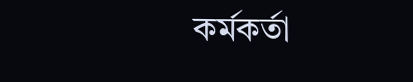কর্মকর্তা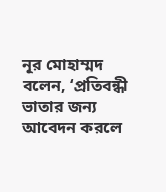নূর মোহাম্মদ বলেন, ‘প্রতিবন্ধী ভাতার জন্য আবেদন করলে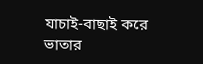যাচাই-বাছাই করে ভাতার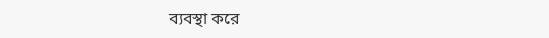ব্যবস্থা করে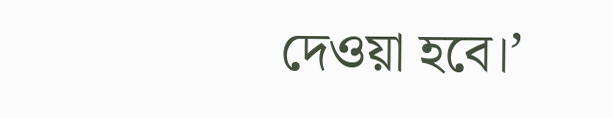দেওয়া হবে।’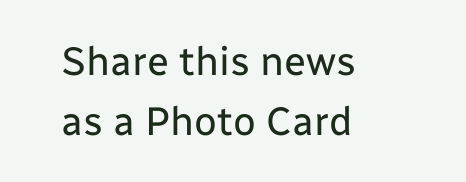Share this news as a Photo Card